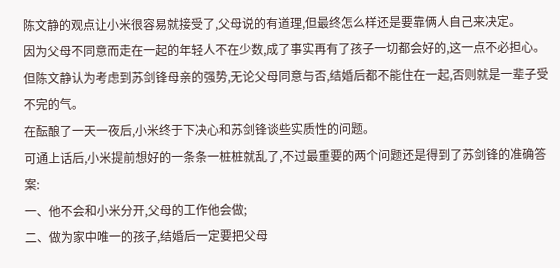陈文静的观点让小米很容易就接受了,父母说的有道理,但最终怎么样还是要靠俩人自己来决定。
因为父母不同意而走在一起的年轻人不在少数,成了事实再有了孩子一切都会好的,这一点不必担心。
但陈文静认为考虑到苏剑锋母亲的强势,无论父母同意与否,结婚后都不能住在一起,否则就是一辈子受不完的气。
在酝酿了一天一夜后,小米终于下决心和苏剑锋谈些实质性的问题。
可通上话后,小米提前想好的一条条一桩桩就乱了,不过最重要的两个问题还是得到了苏剑锋的准确答案:
一、他不会和小米分开,父母的工作他会做;
二、做为家中唯一的孩子,结婚后一定要把父母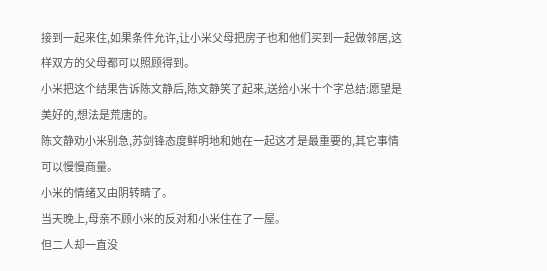接到一起来住,如果条件允许,让小米父母把房子也和他们买到一起做邻居,这样双方的父母都可以照顾得到。
小米把这个结果告诉陈文静后,陈文静笑了起来,送给小米十个字总结:愿望是美好的,想法是荒唐的。
陈文静劝小米别急,苏剑锋态度鲜明地和她在一起这才是最重要的,其它事情可以慢慢商量。
小米的情绪又由阴转睛了。
当天晚上,母亲不顾小米的反对和小米住在了一屋。
但二人却一直没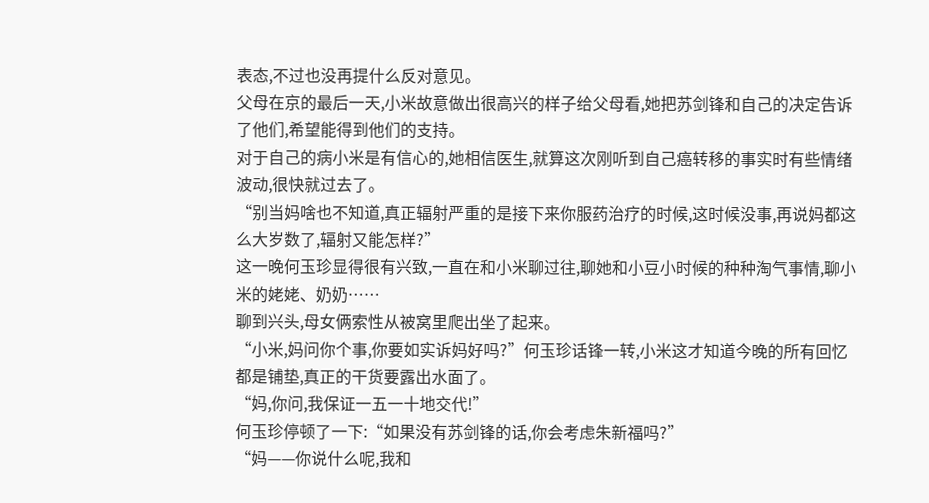表态,不过也没再提什么反对意见。
父母在京的最后一天,小米故意做出很高兴的样子给父母看,她把苏剑锋和自己的决定告诉了他们,希望能得到他们的支持。
对于自己的病小米是有信心的,她相信医生,就算这次刚听到自己癌转移的事实时有些情绪波动,很快就过去了。
“别当妈啥也不知道,真正辐射严重的是接下来你服药治疗的时候,这时候没事,再说妈都这么大岁数了,辐射又能怎样?”
这一晚何玉珍显得很有兴致,一直在和小米聊过往,聊她和小豆小时候的种种淘气事情,聊小米的姥姥、奶奶……
聊到兴头,母女俩索性从被窝里爬出坐了起来。
“小米,妈问你个事,你要如实诉妈好吗?”何玉珍话锋一转,小米这才知道今晚的所有回忆都是铺垫,真正的干货要露出水面了。
“妈,你问,我保证一五一十地交代!”
何玉珍停顿了一下:“如果没有苏剑锋的话,你会考虑朱新福吗?”
“妈——你说什么呢,我和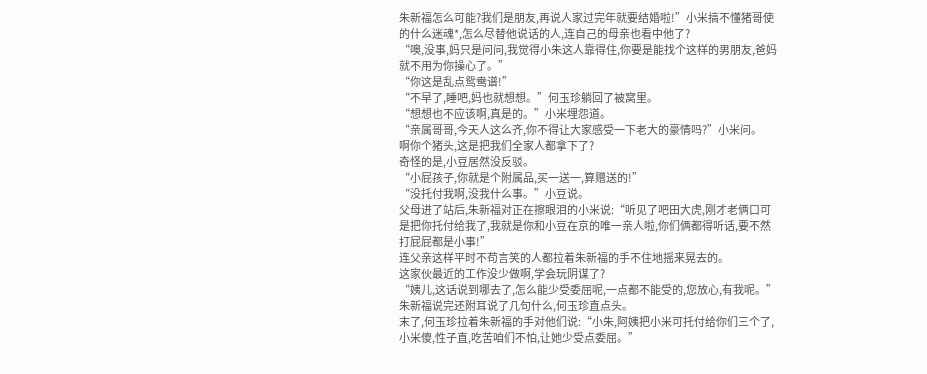朱新福怎么可能?我们是朋友,再说人家过完年就要结婚啦!”小米搞不懂猪哥使的什么迷魂*,怎么尽替他说话的人,连自己的母亲也看中他了?
“噢,没事,妈只是问问,我觉得小朱这人靠得住,你要是能找个这样的男朋友,爸妈就不用为你操心了。”
“你这是乱点鸳鸯谱!”
“不早了,睡吧,妈也就想想。”何玉珍躺回了被窝里。
“想想也不应该啊,真是的。”小米埋怨道。
“亲属哥哥,今天人这么齐,你不得让大家感受一下老大的豪情吗?”小米问。
啊你个猪头,这是把我们全家人都拿下了?
奇怪的是,小豆居然没反驳。
“小屁孩子,你就是个附属品,买一送一,算赠送的!”
“没托付我啊,没我什么事。”小豆说。
父母进了站后,朱新福对正在擦眼泪的小米说:“听见了吧田大虎,刚才老俩口可是把你托付给我了,我就是你和小豆在京的唯一亲人啦,你们俩都得听话,要不然打屁屁都是小事!”
连父亲这样平时不苟言笑的人都拉着朱新福的手不住地摇来晃去的。
这家伙最近的工作没少做啊,学会玩阴谋了?
“姨儿,这话说到哪去了,怎么能少受委屈呢,一点都不能受的,您放心,有我呢。”朱新福说完还附耳说了几句什么,何玉珍直点头。
末了,何玉珍拉着朱新福的手对他们说:“小朱,阿姨把小米可托付给你们三个了,小米傻,性子直,吃苦咱们不怕,让她少受点委屈。”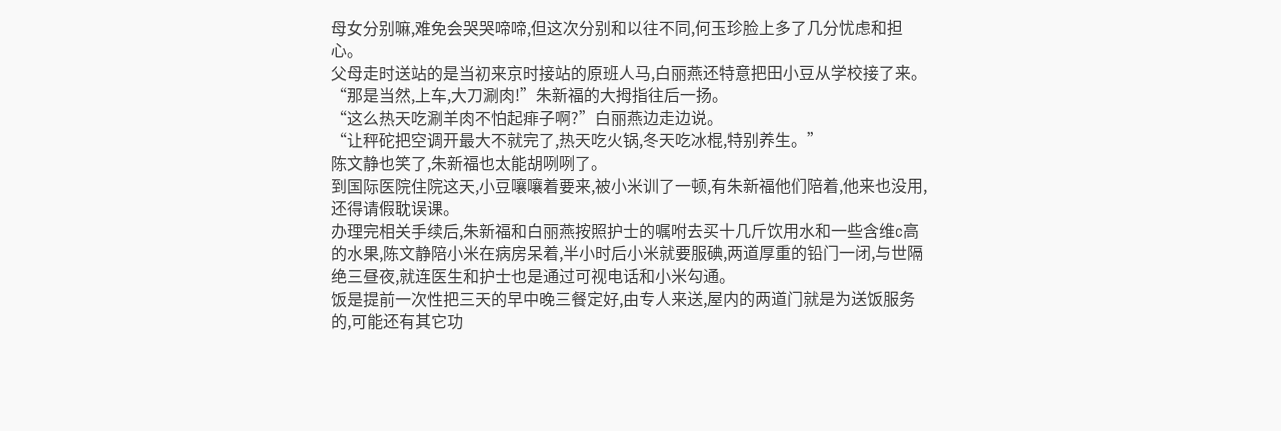母女分别嘛,难免会哭哭啼啼,但这次分别和以往不同,何玉珍脸上多了几分忧虑和担心。
父母走时送站的是当初来京时接站的原班人马,白丽燕还特意把田小豆从学校接了来。
“那是当然,上车,大刀涮肉!”朱新福的大拇指往后一扬。
“这么热天吃涮羊肉不怕起痱子啊?”白丽燕边走边说。
“让秤砣把空调开最大不就完了,热天吃火锅,冬天吃冰棍,特别养生。”
陈文静也笑了,朱新福也太能胡咧咧了。
到国际医院住院这天,小豆嚷嚷着要来,被小米训了一顿,有朱新福他们陪着,他来也没用,还得请假耽误课。
办理完相关手续后,朱新福和白丽燕按照护士的嘱咐去买十几斤饮用水和一些含维c高的水果,陈文静陪小米在病房呆着,半小时后小米就要服碘,两道厚重的铅门一闭,与世隔绝三昼夜,就连医生和护士也是通过可视电话和小米勾通。
饭是提前一次性把三天的早中晚三餐定好,由专人来送,屋内的两道门就是为送饭服务的,可能还有其它功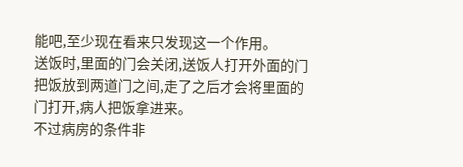能吧,至少现在看来只发现这一个作用。
送饭时,里面的门会关闭,送饭人打开外面的门把饭放到两道门之间,走了之后才会将里面的门打开,病人把饭拿进来。
不过病房的条件非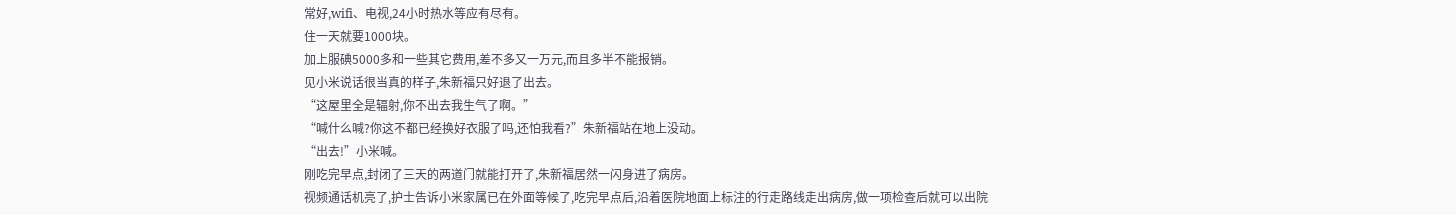常好,wifi、电视,24小时热水等应有尽有。
住一天就要1000块。
加上服碘5000多和一些其它费用,差不多又一万元,而且多半不能报销。
见小米说话很当真的样子,朱新福只好退了出去。
“这屋里全是辐射,你不出去我生气了啊。”
“喊什么喊?你这不都已经换好衣服了吗,还怕我看?”朱新福站在地上没动。
“出去!”小米喊。
刚吃完早点,封闭了三天的两道门就能打开了,朱新福居然一闪身进了病房。
视频通话机亮了,护士告诉小米家属已在外面等候了,吃完早点后,沿着医院地面上标注的行走路线走出病房,做一项检查后就可以出院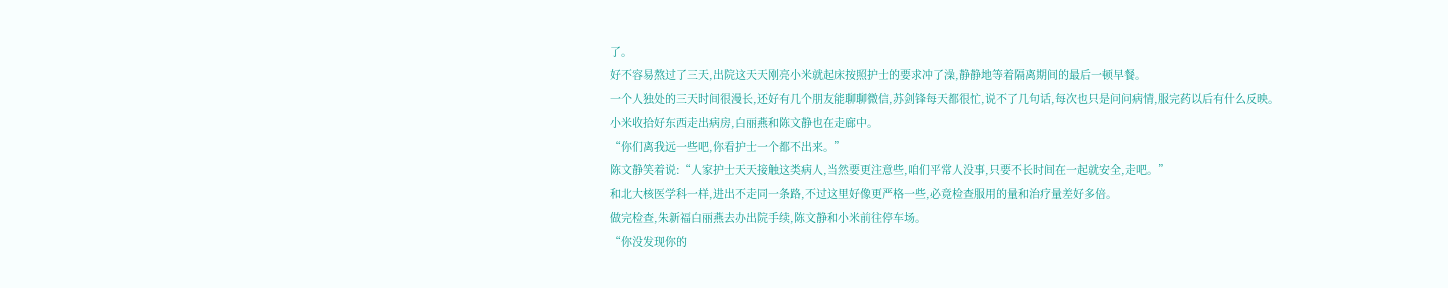了。
好不容易熬过了三天,出院这天天刚亮小米就起床按照护士的要求冲了澡,静静地等着隔离期间的最后一顿早餐。
一个人独处的三天时间很漫长,还好有几个朋友能聊聊微信,苏剑锋每天都很忙,说不了几句话,每次也只是问问病情,服完药以后有什么反映。
小米收拾好东西走出病房,白丽燕和陈文静也在走廊中。
“你们离我远一些吧,你看护士一个都不出来。”
陈文静笑着说:“人家护士天天接触这类病人,当然要更注意些,咱们平常人没事,只要不长时间在一起就安全,走吧。”
和北大核医学科一样,进出不走同一条路,不过这里好像更严格一些,必竟检查服用的量和治疗量差好多倍。
做完检查,朱新福白丽燕去办出院手续,陈文静和小米前往停车场。
“你没发现你的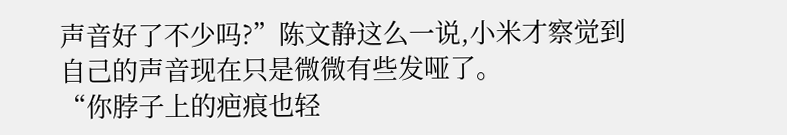声音好了不少吗?”陈文静这么一说,小米才察觉到自己的声音现在只是微微有些发哑了。
“你脖子上的疤痕也轻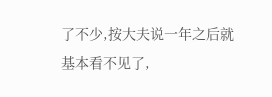了不少,按大夫说一年之后就基本看不见了,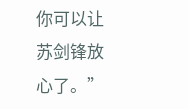你可以让苏剑锋放心了。”